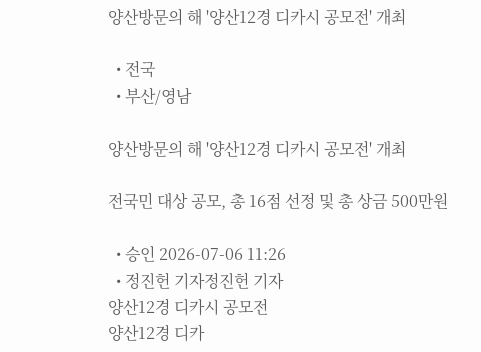양산방문의 해 '양산12경 디카시 공모전' 개최

  • 전국
  • 부산/영남

양산방문의 해 '양산12경 디카시 공모전' 개최

전국민 대상 공모, 총 16점 선정 및 총 상금 500만원

  • 승인 2026-07-06 11:26
  • 정진헌 기자정진헌 기자
양산12경 디카시 공모전
양산12경 디카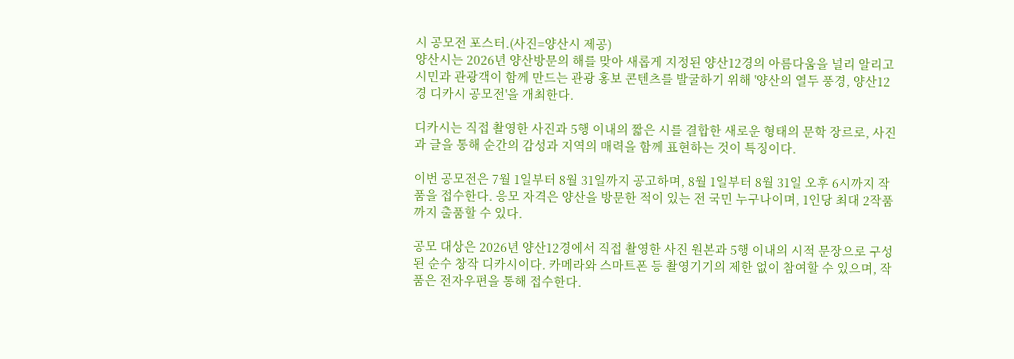시 공모전 포스터.(사진=양산시 제공)
양산시는 2026년 양산방문의 해를 맞아 새롭게 지정된 양산12경의 아름다움을 널리 알리고 시민과 관광객이 함께 만드는 관광 홍보 콘텐츠를 발굴하기 위해 '양산의 열두 풍경, 양산12경 디카시 공모전'을 개최한다.

디카시는 직접 촬영한 사진과 5행 이내의 짧은 시를 결합한 새로운 형태의 문학 장르로, 사진과 글을 통해 순간의 감성과 지역의 매력을 함께 표현하는 것이 특징이다.

이번 공모전은 7월 1일부터 8월 31일까지 공고하며, 8월 1일부터 8월 31일 오후 6시까지 작품을 접수한다. 응모 자격은 양산을 방문한 적이 있는 전 국민 누구나이며, 1인당 최대 2작품까지 출품할 수 있다.

공모 대상은 2026년 양산12경에서 직접 촬영한 사진 원본과 5행 이내의 시적 문장으로 구성된 순수 창작 디카시이다. 카메라와 스마트폰 등 촬영기기의 제한 없이 참여할 수 있으며, 작품은 전자우편을 통해 접수한다.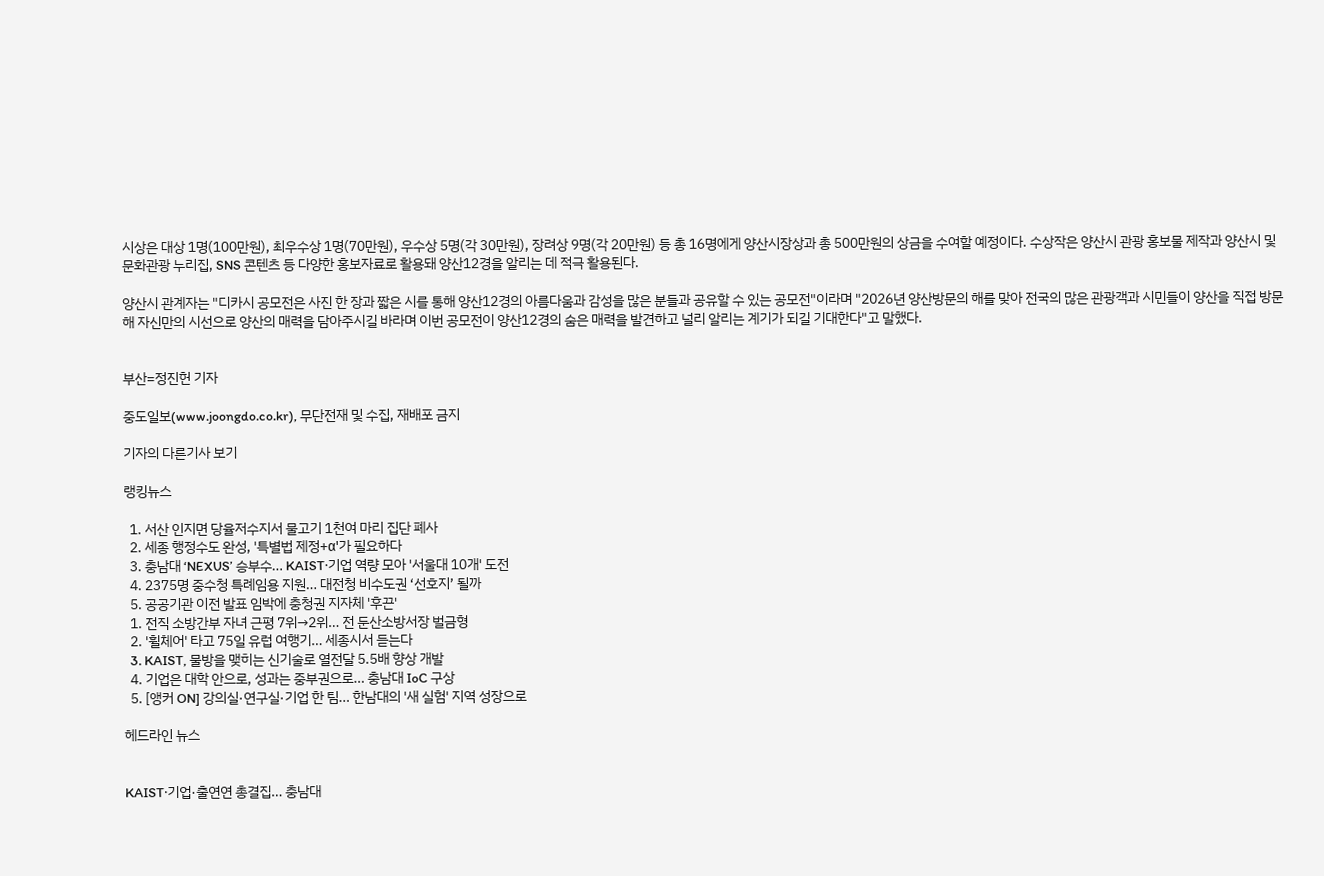시상은 대상 1명(100만원), 최우수상 1명(70만원), 우수상 5명(각 30만원), 장려상 9명(각 20만원) 등 총 16명에게 양산시장상과 총 500만원의 상금을 수여할 예정이다. 수상작은 양산시 관광 홍보물 제작과 양산시 및 문화관광 누리집, SNS 콘텐츠 등 다양한 홍보자료로 활용돼 양산12경을 알리는 데 적극 활용된다.

양산시 관계자는 "디카시 공모전은 사진 한 장과 짧은 시를 통해 양산12경의 아름다움과 감성을 많은 분들과 공유할 수 있는 공모전"이라며 "2026년 양산방문의 해를 맞아 전국의 많은 관광객과 시민들이 양산을 직접 방문해 자신만의 시선으로 양산의 매력을 담아주시길 바라며 이번 공모전이 양산12경의 숨은 매력을 발견하고 널리 알리는 계기가 되길 기대한다"고 말했다.


부산=정진헌 기자

중도일보(www.joongdo.co.kr), 무단전재 및 수집, 재배포 금지

기자의 다른기사 보기

랭킹뉴스

  1. 서산 인지면 당율저수지서 물고기 1천여 마리 집단 폐사
  2. 세종 행정수도 완성, '특별법 제정+α'가 필요하다
  3. 충남대 ‘NEXUS’ 승부수… KAIST·기업 역량 모아 '서울대 10개' 도전
  4. 2375명 중수청 특례임용 지원… 대전청 비수도권 ‘선호지’ 될까
  5. 공공기관 이전 발표 임박에 충청권 지자체 '후끈'
  1. 전직 소방간부 자녀 근평 7위→2위… 전 둔산소방서장 벌금형
  2. '휠체어' 타고 75일 유럽 여행기… 세종시서 듣는다
  3. KAIST, 물방을 맺히는 신기술로 열전달 5.5배 향상 개발
  4. 기업은 대학 안으로, 성과는 중부권으로… 충남대 IoC 구상
  5. [앵커 ON] 강의실·연구실·기업 한 팀… 한남대의 '새 실험' 지역 성장으로

헤드라인 뉴스


KAIST·기업·출연연 총결집… 충남대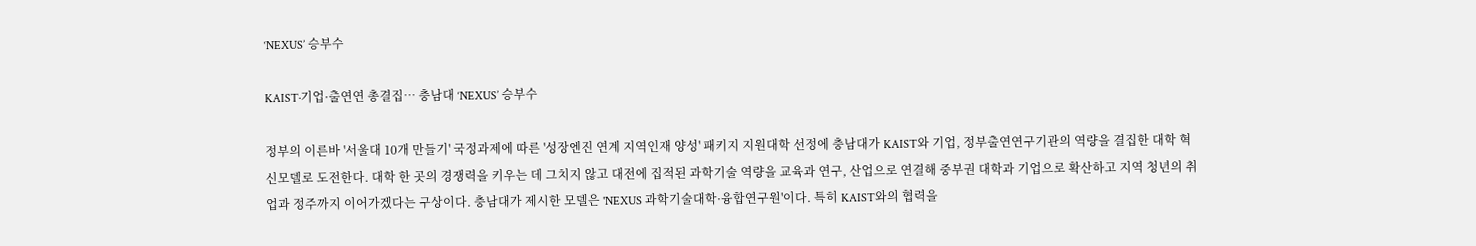‘NEXUS’ 승부수

KAIST·기업·출연연 총결집… 충남대 ‘NEXUS’ 승부수

정부의 이른바 '서울대 10개 만들기' 국정과제에 따른 '성장엔진 연계 지역인재 양성' 패키지 지원대학 선정에 충남대가 KAIST와 기업, 정부출연연구기관의 역량을 결집한 대학 혁신모델로 도전한다. 대학 한 곳의 경쟁력을 키우는 데 그치지 않고 대전에 집적된 과학기술 역량을 교육과 연구, 산업으로 연결해 중부권 대학과 기업으로 확산하고 지역 청년의 취업과 정주까지 이어가겠다는 구상이다. 충남대가 제시한 모델은 'NEXUS 과학기술대학·융합연구원'이다. 특히 KAIST와의 협력을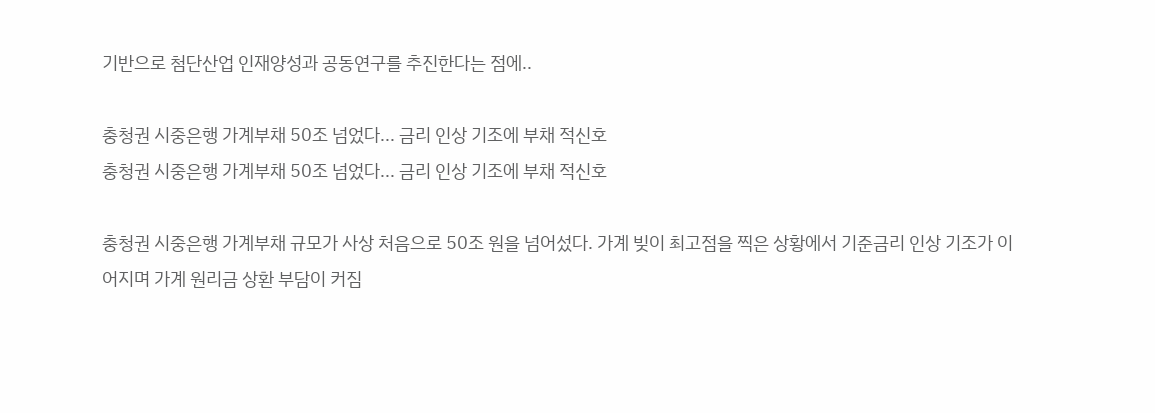기반으로 첨단산업 인재양성과 공동연구를 추진한다는 점에..

충청권 시중은행 가계부채 50조 넘었다... 금리 인상 기조에 부채 적신호
충청권 시중은행 가계부채 50조 넘었다... 금리 인상 기조에 부채 적신호

충청권 시중은행 가계부채 규모가 사상 처음으로 50조 원을 넘어섰다. 가계 빚이 최고점을 찍은 상황에서 기준금리 인상 기조가 이어지며 가계 원리금 상환 부담이 커짐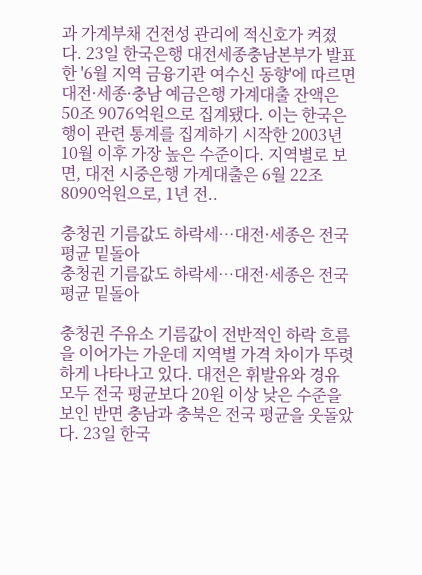과 가계부채 건전성 관리에 적신호가 켜졌다. 23일 한국은행 대전세종충남본부가 발표한 '6월 지역 금융기관 여수신 동향'에 따르면 대전·세종·충남 예금은행 가계대출 잔액은 50조 9076억원으로 집계됐다. 이는 한국은행이 관련 통계를 집계하기 시작한 2003년 10월 이후 가장 높은 수준이다. 지역별로 보면, 대전 시중은행 가계대출은 6월 22조 8090억원으로, 1년 전..

충청권 기름값도 하락세…대전·세종은 전국 평균 밑돌아
충청권 기름값도 하락세…대전·세종은 전국 평균 밑돌아

충청권 주유소 기름값이 전반적인 하락 흐름을 이어가는 가운데 지역별 가격 차이가 뚜렷하게 나타나고 있다. 대전은 휘발유와 경유 모두 전국 평균보다 20원 이상 낮은 수준을 보인 반면 충남과 충북은 전국 평균을 웃돌았다. 23일 한국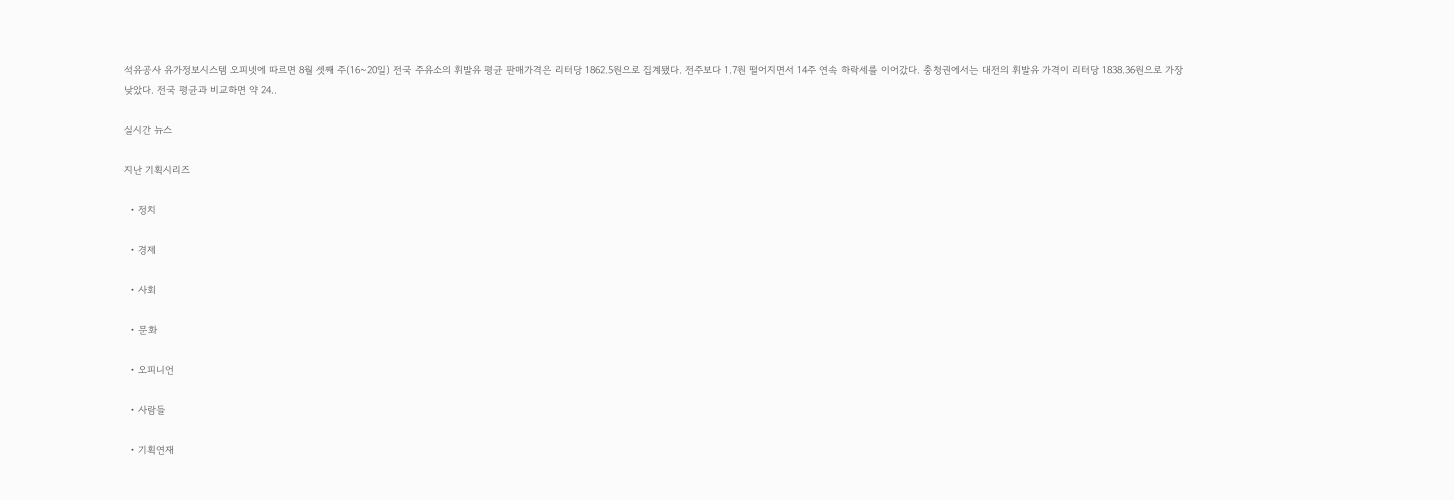석유공사 유가정보시스템 오피넷에 따르면 8월 셋째 주(16~20일) 전국 주유소의 휘발유 평균 판매가격은 리터당 1862.5원으로 집계됐다. 전주보다 1.7원 떨어지면서 14주 연속 하락세를 이어갔다. 충청권에서는 대전의 휘발유 가격이 리터당 1838.36원으로 가장 낮았다. 전국 평균과 비교하면 약 24..

실시간 뉴스

지난 기획시리즈

  • 정치

  • 경제

  • 사회

  • 문화

  • 오피니언

  • 사람들

  • 기획연재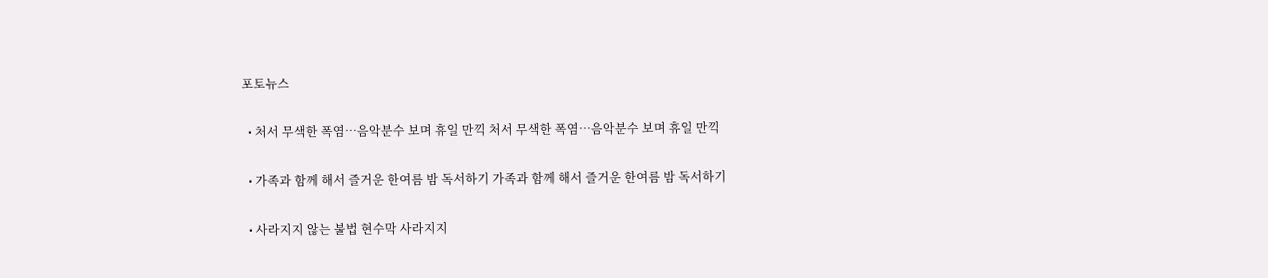포토뉴스

  • 처서 무색한 폭염…음악분수 보며 휴일 만끽 처서 무색한 폭염…음악분수 보며 휴일 만끽

  • 가족과 함께 해서 즐거운 한여름 밤 독서하기 가족과 함께 해서 즐거운 한여름 밤 독서하기

  • 사라지지 않는 불법 현수막 사라지지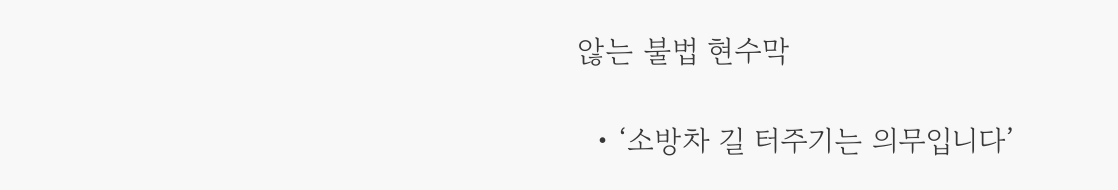않는 불법 현수막

  • ‘소방차 길 터주기는 의무입니다’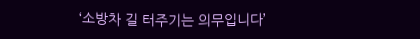‘소방차 길 터주기는 의무입니다’